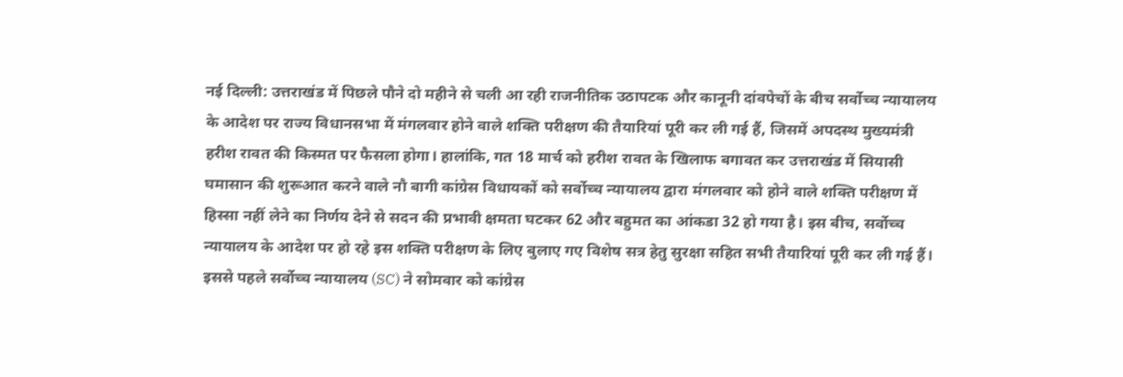नई दिल्ली: उत्तराखंड में पिछले पौने दो महीने से चली आ रही राजनीतिक उठापटक और कानूनी दांवपेचों के बीच सर्वोच्च न्यायालय के आदेश पर राज्य विधानसभा में मंगलवार होने वाले शक्ति परीक्षण की तैयारियां पूरी कर ली गई हैं, जिसमें अपदस्थ मुख्यमंत्री हरीश रावत की किस्मत पर फैसला होगा। हालांकि, गत 18 मार्च को हरीश रावत के खिलाफ बगावत कर उत्तराखंड में सियासी घमासान की शुरूआत करने वाले नौ बागी कांग्रेस विधायकों को सर्वोच्च न्यायालय द्वारा मंगलवार को होने वाले शक्ति परीक्षण में हिस्सा नहीं लेने का निर्णय देने से सदन की प्रभावी क्षमता घटकर 62 और बहुमत का आंकडा 32 हो गया है। इस बीच, सर्वोच्च न्यायालय के आदेश पर हो रहे इस शक्ति परीक्षण के लिए बुलाए गए विशेष सत्र हेतु सुरक्षा सहित सभी तैयारियां पूरी कर ली गई हैं।
इससे पहले सर्वोच्च न्यायालय (SC) ने सोमवार को कांग्रेस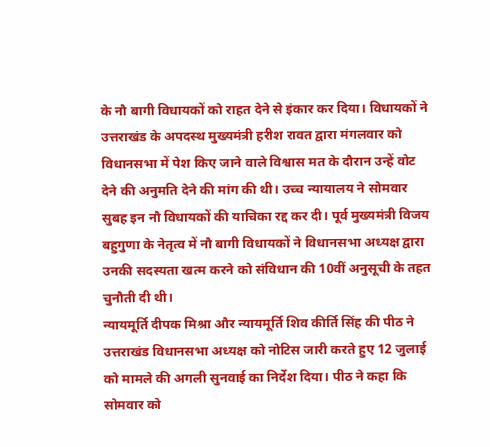के नौ बागी विधायकों को राहत देने से इंकार कर दिया। विधायकों ने उत्तराखंड के अपदस्थ मुख्यमंत्री हरीश रावत द्वारा मंगलवार को विधानसभा में पेश किए जाने वाले विश्वास मत के दौरान उन्हें वोट देने की अनुमति देने की मांग की थी। उच्च न्यायालय ने सोमवार सुबह इन नौ विधायकों की याचिका रद्द कर दी। पूर्व मुख्यमंत्री विजय बहुगुणा के नेतृत्व में नौ बागी विधायकों ने विधानसभा अध्यक्ष द्वारा उनकी सदस्यता खत्म करने को संविधान की 10वीं अनुसूची के तहत चुनौती दी थी।
न्यायमूर्ति दीपक मिश्रा और न्यायमूर्ति शिव कीर्ति सिंह की पीठ ने उत्तराखंड विधानसभा अध्यक्ष को नोटिस जारी करते हुए 12 जुलाई को मामले की अगली सुनवाई का निर्देश दिया। पीठ ने कहा कि सोमवार को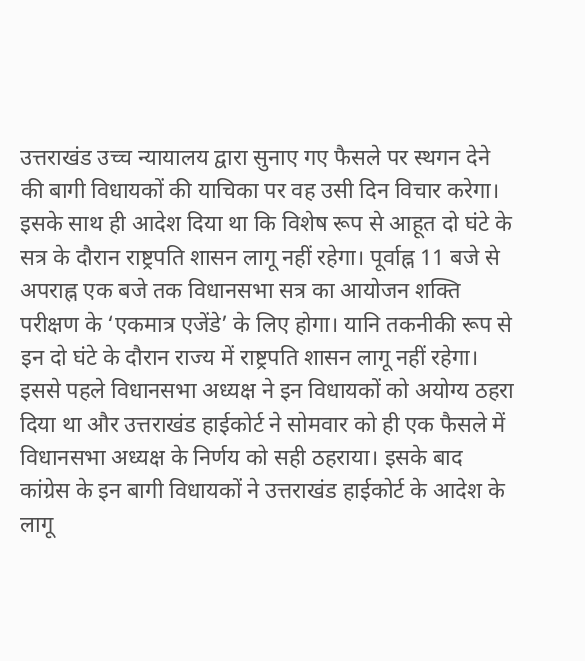उत्तराखंड उच्च न्यायालय द्वारा सुनाए गए फैसले पर स्थगन देने की बागी विधायकों की याचिका पर वह उसी दिन विचार करेगा। इसके साथ ही आदेश दिया था कि विशेष रूप से आहूत दो घंटे के सत्र के दौरान राष्ट्रपति शासन लागू नहीं रहेगा। पूर्वाह्न 11 बजे से अपराह्न एक बजे तक विधानसभा सत्र का आयोजन शक्ति परीक्षण के ‘एकमात्र एजेंडे’ के लिए होगा। यानि तकनीकी रूप से इन दो घंटे के दौरान राज्य में राष्ट्रपति शासन लागू नहीं रहेगा।
इससे पहले विधानसभा अध्यक्ष ने इन विधायकों को अयोग्य ठहरा दिया था और उत्तराखंड हाईकोर्ट ने सोमवार को ही एक फैसले में विधानसभा अध्यक्ष के निर्णय को सही ठहराया। इसके बाद कांग्रेस के इन बागी विधायकों ने उत्तराखंड हाईकोर्ट के आदेश के लागू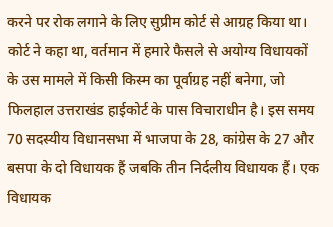करने पर रोक लगाने के लिए सुप्रीम कोर्ट से आग्रह किया था।
कोर्ट ने कहा था, वर्तमान में हमारे फैसले से अयोग्य विधायकों के उस मामले में किसी किस्म का पूर्वाग्रह नहीं बनेगा, जो फिलहाल उत्तराखंड हाईकोर्ट के पास विचाराधीन है। इस समय 70 सदस्यीय विधानसभा में भाजपा के 28, कांग्रेस के 27 और बसपा के दो विधायक हैं जबकि तीन निर्दलीय विधायक हैं। एक विधायक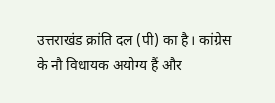उत्तराखंड क्रांति दल (पी) का है। कांग्रेस के नौ विधायक अयोग्य हैं और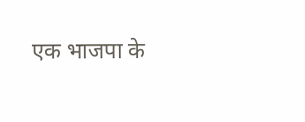एक भाजपा के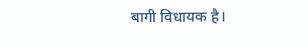बागी विधायक है।